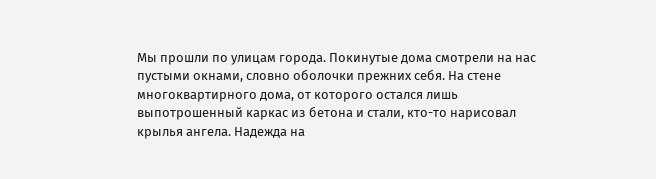Мы прошли по улицам города. Покинутые дома смотрели на нас пустыми окнами, словно оболочки прежних себя. На стене многоквартирного дома, от которого остался лишь выпотрошенный каркас из бетона и стали, кто-то нарисовал крылья ангела. Надежда на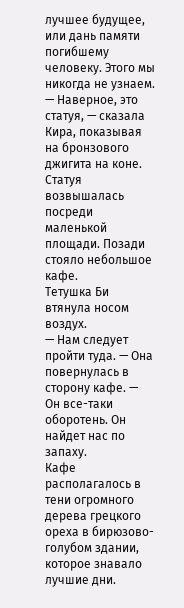лучшее будущее, или дань памяти погибшему человеку. Этого мы никогда не узнаем.
— Наверное, это статуя, — сказала Кира, показывая на бронзового джигита на коне. Статуя возвышалась посреди маленькой площади. Позади стояло небольшое кафе.
Тетушка Би втянула носом воздух.
— Нам следует пройти туда. — Она повернулась в сторону кафе. — Он все-таки оборотень. Он найдет нас по запаху.
Кафе располагалось в тени огромного дерева грецкого ореха в бирюзово-голубом здании, которое знавало лучшие дни.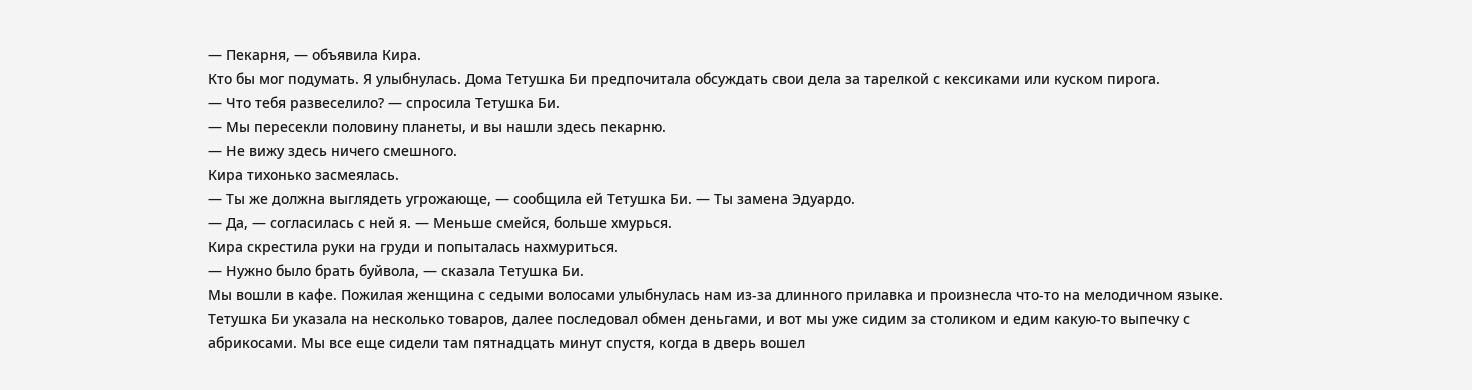— Пекарня, — объявила Кира.
Кто бы мог подумать. Я улыбнулась. Дома Тетушка Би предпочитала обсуждать свои дела за тарелкой с кексиками или куском пирога.
— Что тебя развеселило? — спросила Тетушка Би.
— Мы пересекли половину планеты, и вы нашли здесь пекарню.
— Не вижу здесь ничего смешного.
Кира тихонько засмеялась.
— Ты же должна выглядеть угрожающе, — сообщила ей Тетушка Би. — Ты замена Эдуардо.
— Да, — согласилась с ней я. — Меньше смейся, больше хмурься.
Кира скрестила руки на груди и попыталась нахмуриться.
— Нужно было брать буйвола, — сказала Тетушка Би.
Мы вошли в кафе. Пожилая женщина с седыми волосами улыбнулась нам из-за длинного прилавка и произнесла что-то на мелодичном языке. Тетушка Би указала на несколько товаров, далее последовал обмен деньгами, и вот мы уже сидим за столиком и едим какую-то выпечку с абрикосами. Мы все еще сидели там пятнадцать минут спустя, когда в дверь вошел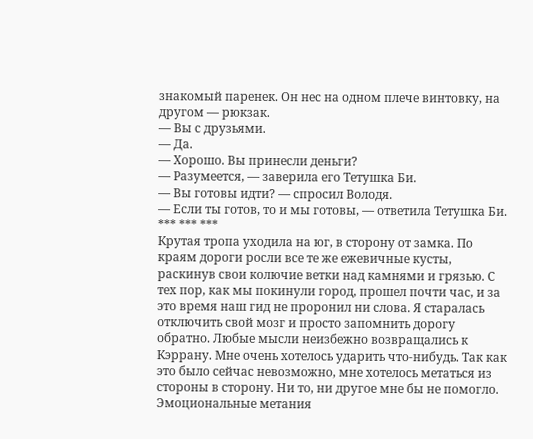знакомый паренек. Он нес на одном плече винтовку, на другом — рюкзак.
— Вы с друзьями.
— Да.
— Хорошо. Вы принесли деньги?
— Разумеется, — заверила его Тетушка Би.
— Вы готовы идти? — спросил Володя.
— Если ты готов, то и мы готовы, — ответила Тетушка Би.
*** *** ***
Крутая тропа уходила на юг, в сторону от замка. По краям дороги росли все те же ежевичные кусты, раскинув свои колючие ветки над камнями и грязью. С тех пор, как мы покинули город, прошел почти час, и за это время наш гид не проронил ни слова. Я старалась отключить свой мозг и просто запомнить дорогу обратно. Любые мысли неизбежно возвращались к Кэррану. Мне очень хотелось ударить что-нибудь. Так как это было сейчас невозможно, мне хотелось метаться из стороны в сторону. Ни то, ни другое мне бы не помогло. Эмоциональные метания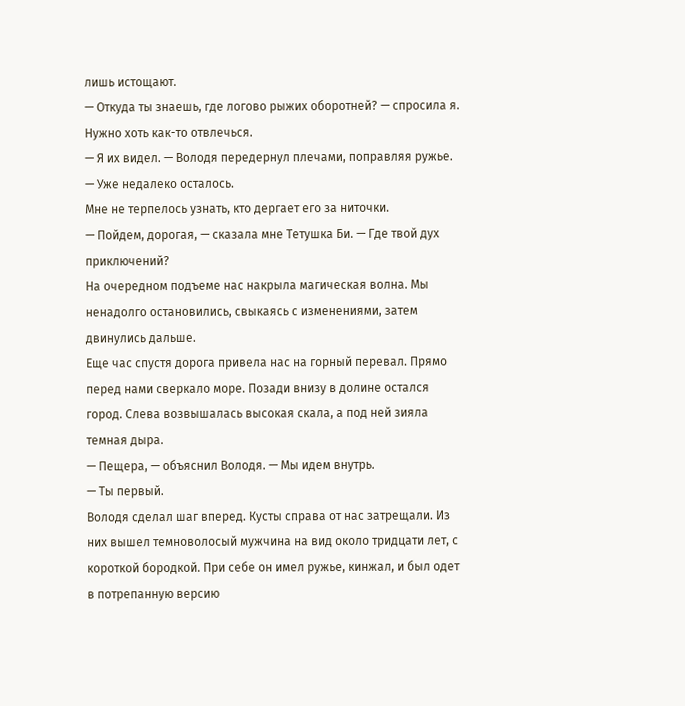лишь истощают.
— Откуда ты знаешь, где логово рыжих оборотней? — спросила я. Нужно хоть как-то отвлечься.
— Я их видел. — Володя передернул плечами, поправляя ружье. — Уже недалеко осталось.
Мне не терпелось узнать, кто дергает его за ниточки.
— Пойдем, дорогая, — сказала мне Тетушка Би. — Где твой дух приключений?
На очередном подъеме нас накрыла магическая волна. Мы ненадолго остановились, свыкаясь с изменениями, затем двинулись дальше.
Еще час спустя дорога привела нас на горный перевал. Прямо перед нами сверкало море. Позади внизу в долине остался город. Слева возвышалась высокая скала, а под ней зияла темная дыра.
— Пещера, — объяснил Володя. — Мы идем внутрь.
— Ты первый.
Володя сделал шаг вперед. Кусты справа от нас затрещали. Из них вышел темноволосый мужчина на вид около тридцати лет, с короткой бородкой. При себе он имел ружье, кинжал, и был одет в потрепанную версию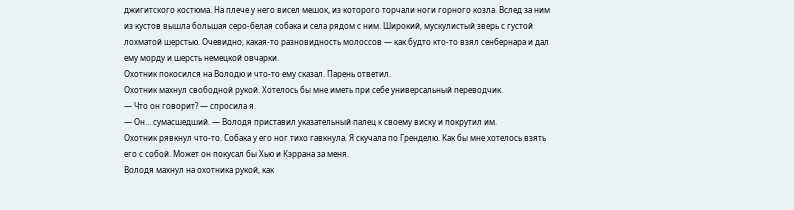джигитского костюма. На плече у него висел мешок, из которого торчали ноги горного козла. Вслед за ним из кустов вышла большая серо-белая собака и села рядом с ним. Широкий, мускулистый зверь с густой лохматой шерстью. Очевидно, какая-то разновидность молоссов — как будто кто-то взял сенбернара и дал ему морду и шерсть немецкой овчарки.
Охотник покосился на Володю и что-то ему сказал. Парень ответил.
Охотник махнул свободной рукой. Хотелось бы мне иметь при себе универсальный переводчик.
— Что он говорит? — спросила я.
— Он… сумасшедший. — Володя приставил указательный палец к своему виску и покрутил им.
Охотник рявкнул что-то. Собака у его ног тихо гавкнула. Я скучала по Гренделю. Как бы мне хотелось взять его с собой. Может он покусал бы Хью и Кэррана за меня.
Володя махнул на охотника рукой, как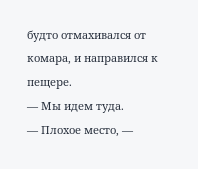будто отмахивался от комара, и направился к пещере.
— Мы идем туда.
— Плохое место, —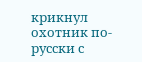крикнул охотник по-русски с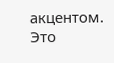акцентом. Это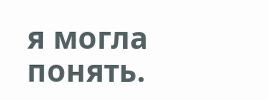я могла понять.